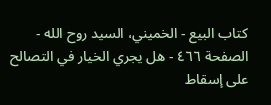كتاب البيع - الخميني، السيد روح الله - الصفحة ٤٦٦ - هل يجري الخيار في التصالح على إسقاط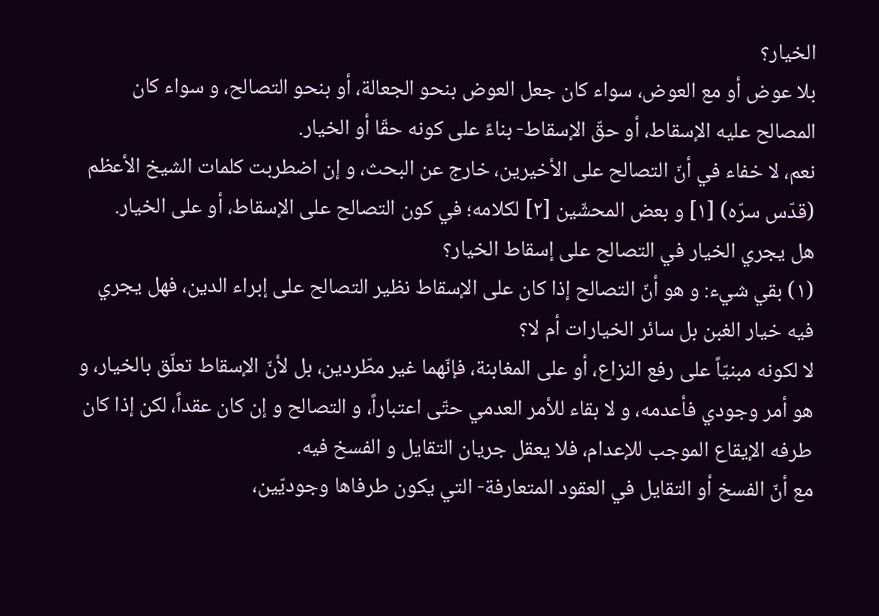الخيار؟
بلا عوض أو مع العوض، سواء كان جعل العوض بنحو الجعالة، أو بنحو التصالح، و سواء كان المصالح عليه الإسقاط، أو حقّ الإسقاط- بناءً على كونه حقّا أو الخيار.
نعم، لا خفاء في أنّ التصالح على الأخيرين، خارج عن البحث، و إن اضطربت كلمات الشيخ الأعظم (قدّس سرّه) [١] و بعض المحشّين [٢] لكلامه؛ في كون التصالح على الإسقاط، أو على الخيار.
هل يجري الخيار في التصالح على إسقاط الخيار؟
(١) بقي شيء: و هو أنّ التصالح إذا كان على الإسقاط نظير التصالح على إبراء الدين، فهل يجري فيه خيار الغبن بل سائر الخيارات أم لا؟
لا لكونه مبنيّاً على رفع النزاع، أو على المغابنة، فإنّهما غير مطّردين، بل لأنّ الإسقاط تعلّق بالخيار، و هو أمر وجودي فأعدمه، و لا بقاء للأمر العدمي حتّى اعتباراً، و التصالح و إن كان عقداً، لكن إذا كان طرفه الإيقاع الموجب للإعدام، فلا يعقل جريان التقايل و الفسخ فيه.
مع أنّ الفسخ أو التقايل في العقود المتعارفة- التي يكون طرفاها وجوديّين،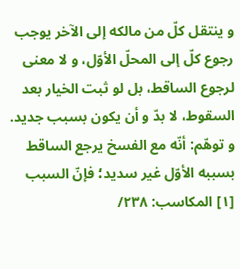و ينتقل كلّ من مالكه إلى الآخر يوجب رجوع كلّ إلى المحلّ الأوّل، و لا معنى لرجوع الساقط، بل لو ثبت الخيار بعد السقوط، لا بدّ و أن يكون بسبب جديد.
و توهّم: أنّه مع الفسخ يرجع الساقط بسببه الأوّل غير سديد؛ فإنّ السبب
[١] المكاسب: ٢٣٨/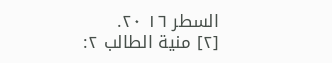السطر ١٦ ٢٠.
[٢] منية الطالب ٢: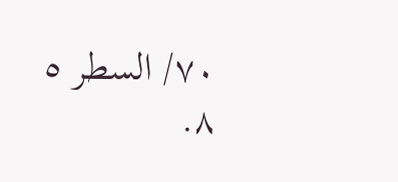٧٠/ السطر ٥ ٨.